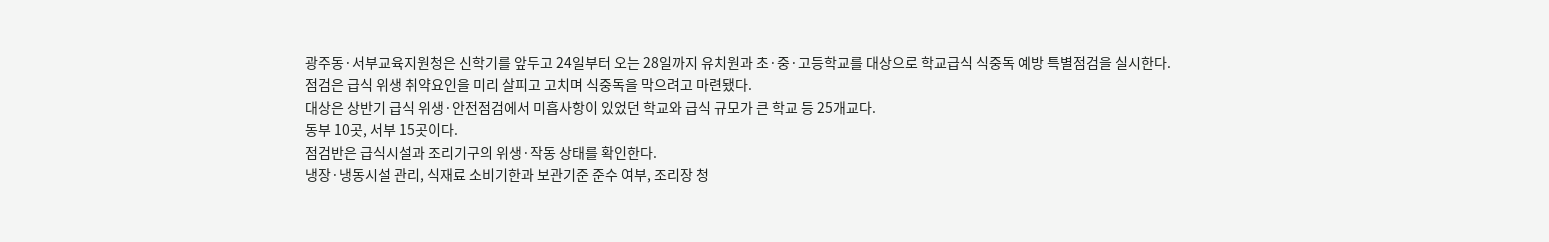광주동·서부교육지원청은 신학기를 앞두고 24일부터 오는 28일까지 유치원과 초·중·고등학교를 대상으로 학교급식 식중독 예방 특별점검을 실시한다.
점검은 급식 위생 취약요인을 미리 살피고 고치며 식중독을 막으려고 마련됐다.
대상은 상반기 급식 위생·안전점검에서 미흡사항이 있었던 학교와 급식 규모가 큰 학교 등 25개교다.
동부 10곳, 서부 15곳이다.
점검반은 급식시설과 조리기구의 위생·작동 상태를 확인한다.
냉장·냉동시설 관리, 식재료 소비기한과 보관기준 준수 여부, 조리장 청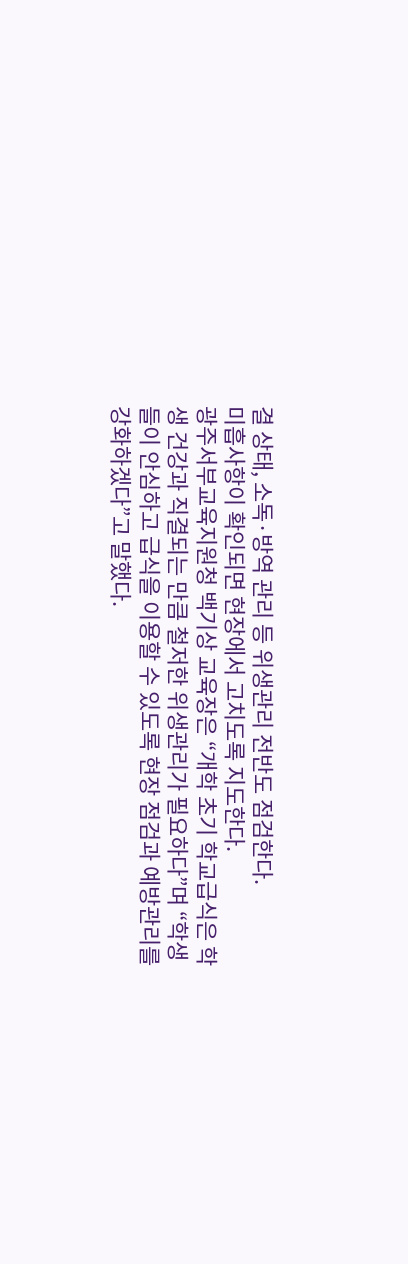결 상태, 소독·방역 관리 등 위생관리 전반도 점검한다.
미흡사항이 확인되면 현장에서 고치도록 지도한다.
광주서부교육지원청 백기상 교육장은 “개학 초기 학교급식은 학생 건강과 직결되는 만큼 철저한 위생관리가 필요하다”며 “학생들이 안심하고 급식을 이용할 수 있도록 현장 점검과 예방관리를 강화하겠다”고 말했다.